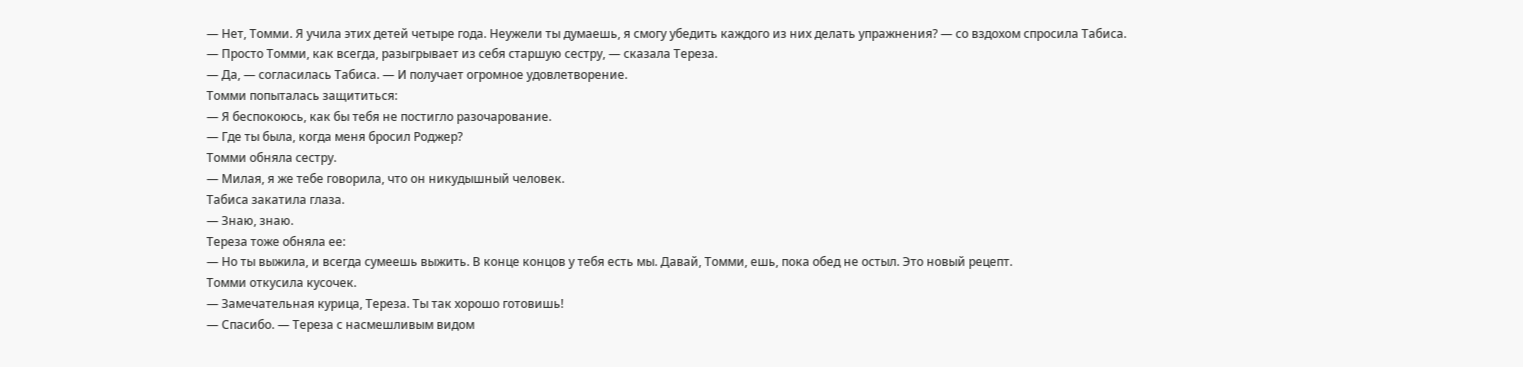— Нет, Томми. Я учила этих детей четыре года. Неужели ты думаешь, я смогу убедить каждого из них делать упражнения? — со вздохом спросила Табиса.
— Просто Томми, как всегда, разыгрывает из себя старшую сестру, — сказала Тереза.
— Да, — согласилась Табиса. — И получает огромное удовлетворение.
Томми попыталась защититься:
— Я беспокоюсь, как бы тебя не постигло разочарование.
— Где ты была, когда меня бросил Роджер?
Томми обняла сестру.
— Милая, я же тебе говорила, что он никудышный человек.
Табиса закатила глаза.
— Знаю, знаю.
Тереза тоже обняла ее:
— Но ты выжила, и всегда сумеешь выжить. В конце концов у тебя есть мы. Давай, Томми, ешь, пока обед не остыл. Это новый рецепт.
Томми откусила кусочек.
— Замечательная курица, Тереза. Ты так хорошо готовишь!
— Спасибо. — Тереза с насмешливым видом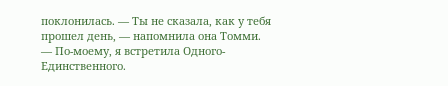поклонилась. — Ты не сказала, как у тебя прошел день, — напомнила она Томми.
— По-моему, я встретила Одного-Единственного.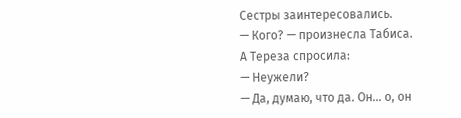Сестры заинтересовались.
— Кого? — произнесла Табиса.
А Тереза спросила:
— Неужели?
— Да, думаю, что да. Он… о, он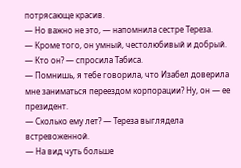потрясающе красив.
— Но важно не это, — напомнила сестре Тереза.
— Кроме того, он умный, честолюбивый и добрый.
— Кто он? — спросила Табиса.
— Помнишь, я тебе говорила, что Изабел доверила мне заниматься переездом корпорации? Ну, он — ее президент.
— Сколько ему лет? — Тереза выглядела встревоженной.
— На вид чуть больше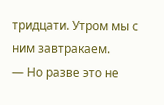тридцати. Утром мы с ним завтракаем.
— Но разве это не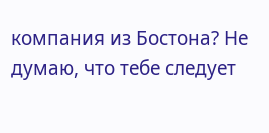компания из Бостона? Не думаю, что тебе следует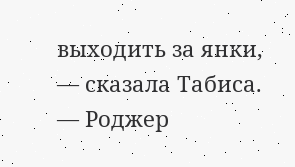выходить за янки, — сказала Табиса.
— Роджер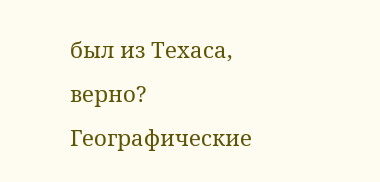был из Техаса, верно? Географические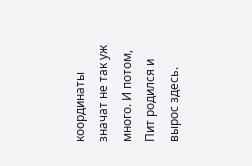координаты значат не так уж много. И потом, Пит родился и вырос здесь.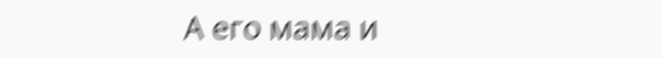А его мама и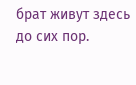брат живут здесь до сих пор.